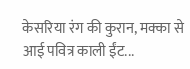केसरिया रंग की कुरान, मक्का से आई पवित्र काली ईंट...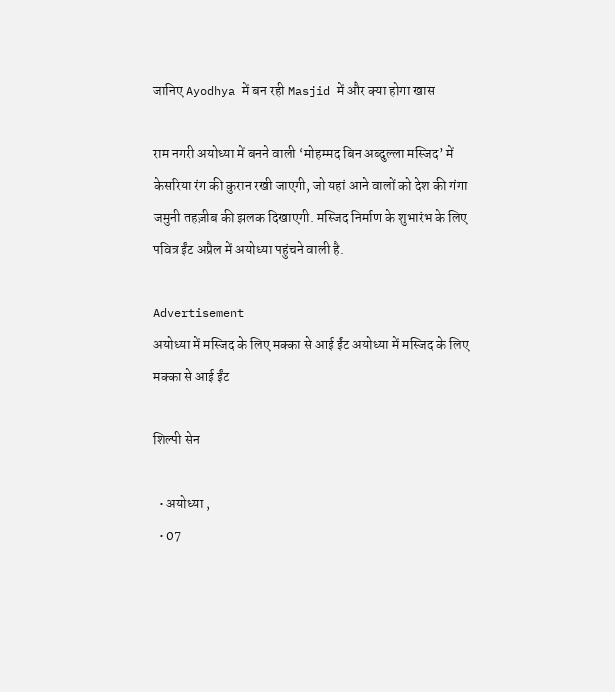जानिए Ayodhya में बन रही Masjid में और क्या होगा खास

राम नगरी अयोध्या में बनने वाली ‘मोहम्मद बिन अब्दुल्ला मस्जिद’ में केसरिया रंग की कुरान रखी जाएगी, जो यहां आने वालों को देश की गंगा जमुनी तहज़ीब की झलक दिखाएगी. मस्जिद निर्माण के शुभारंभ के लिए पवित्र ईंट अप्रैल में अयोध्या पहुंचने वाली है.

Advertisement
अयोध्या में मस्जिद के लिए मक्का से आई ईंट अयोध्या में मस्जिद के लिए मक्का से आई ईंट

शिल्पी सेन

  • अयोध्या ,
  • 07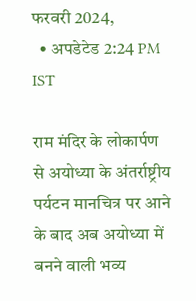फरवरी 2024,
  • अपडेटेड 2:24 PM IST

राम मंदिर के लोकार्पण से अयोध्या के अंतर्राष्ट्रीय पर्यटन मानचित्र पर आने के बाद अब अयोध्या में बनने वाली भव्य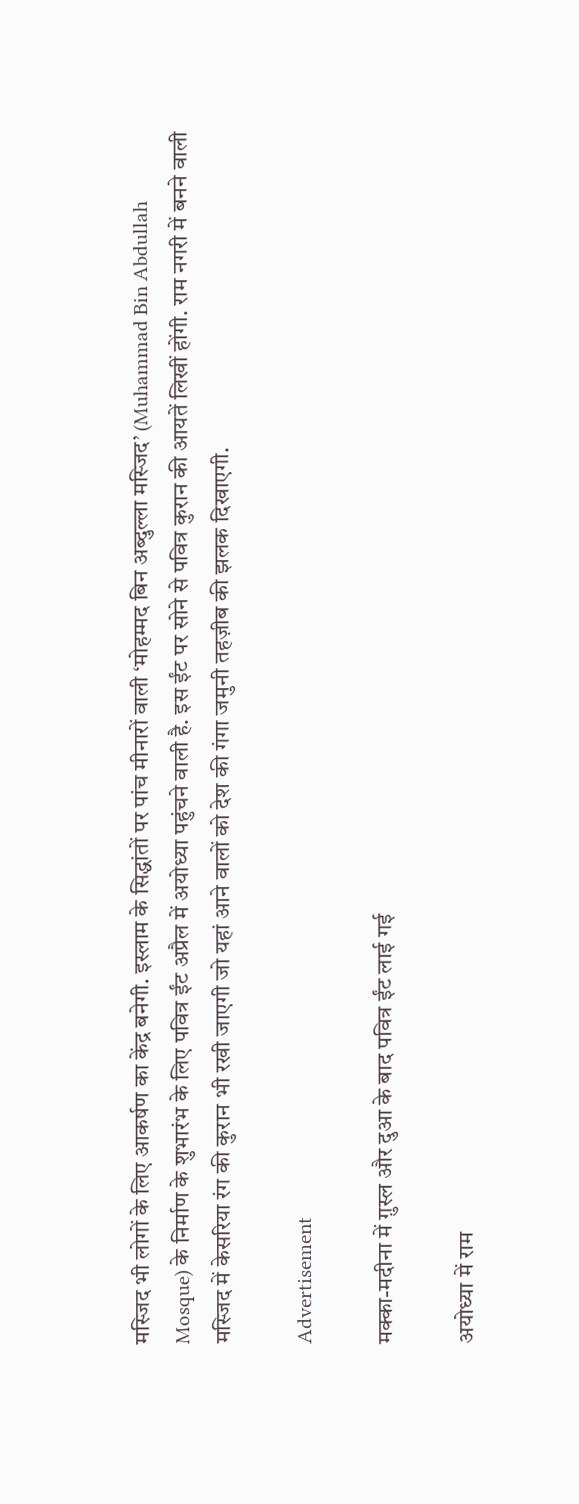मस्जिद भी लोगों के लिए आकर्षण का केंद्र बनेगी. इस्लाम के सिद्धांतों पर पांच मीनारों वाली ‘मोहम्मद बिन अब्दुल्ला मस्जिद’ (Muhammad Bin Abdullah Mosque) के निर्माण के शुभारंभ के लिए पवित्र ईंट अप्रैल में अयोध्या पहुंचने वाली है. इस ईंट पर सोने से पवित्र कुरान की आयतें लिखीं होंगी. राम नगरी में बनने वाली मस्जिद में केसरिया रंग की कुरान भी रखी जाएगी जो यहां आने वालों को देश की गंगा जमुनी तहज़ीब की झलक दिखाएगी.

Advertisement

मक्का-मदीना में ग़ुस्ल और दुआ के बाद पवित्र ईंट लाई गई

अयोध्या में राम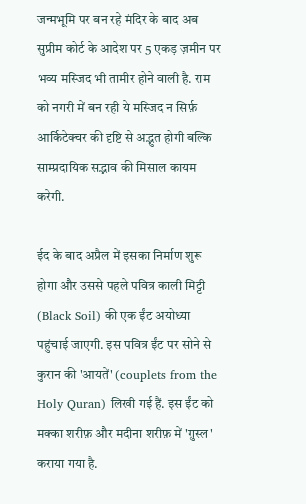जन्मभूमि पर बन रहे मंदिर के बाद अब सुप्रीम कोर्ट के आदेश पर 5 एकड़ ज़मीन पर भव्य मस्जिद भी तामीर होने वाली है. राम को नगरी में बन रही ये मस्जिद न सिर्फ़ आर्किटेक्चर की दृष्टि से अद्भुत होगी बल्कि साम्प्रदायिक सद्भाव की मिसाल कायम करेगी.

ईद के बाद अप्रैल में इसका निर्माण शुरू होगा और उससे पहले पवित्र काली मिट्टी (Black Soil) की एक ईंट अयोध्या पहुंचाई जाएगी. इस पवित्र ईंट पर सोने से कुरान की 'आयतें' (couplets from the Holy Quran) लिखी गई हैं. इस ईंट को मक्का शरीफ़ और मदीना शरीफ़ में 'ग़ुस्ल' कराया गया है.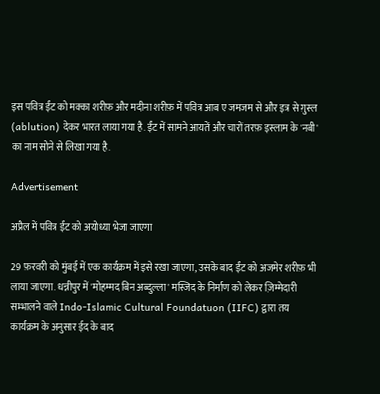इस पवित्र ईंट को मक्का शरीफ़ और मदीना शरीफ़ में पवित्र आब ए जमजम से और इत्र से ग़ुस्ल (ablution) देकर भारत लाया गया है. ईंट में सामने आयतें और चारों तरफ़ इस्लाम के 'नबी' का नाम सोने से लिखा गया है.

Advertisement

अप्रैल में पवित्र ईंट को अयोध्या भेजा जाएगा

29 फ़रवरी को मुंबई में एक कार्यक्रम में इसे रखा जाएगा, उसके बाद ईंट को अजमेर शरीफ़ भी लाया जाएगा. धन्नीपुर में 'मोहम्मद बिन अब्दुल्ला' मस्जिद के निर्माण को लेकर ज़िम्मेदारी सम्भालने वाले Indo-Islamic Cultural Foundatuon (IIFC) द्वारा तय कार्यक्रम के अनुसार ईद के बाद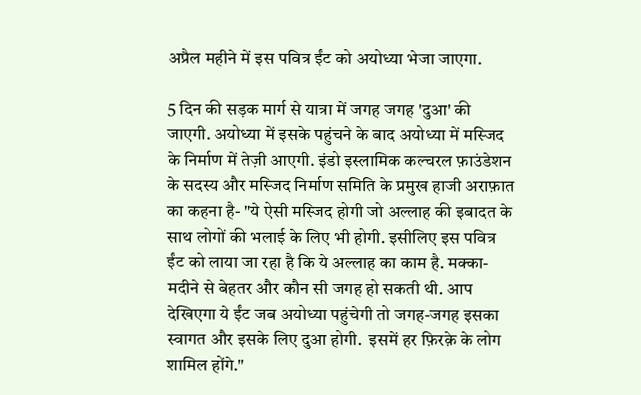अप्रैल महीने में इस पवित्र ईंट को अयोध्या भेजा जाएगा.

5 दिन की सड़क मार्ग से यात्रा में जगह जगह 'दुआ' की जाएगी. अयोध्या में इसके पहुंचने के बाद अयोध्या में मस्जिद के निर्माण में तेज़ी आएगी. इंडो इस्लामिक कल्चरल फ़ाउंडेशन के सदस्य और मस्जिद निर्माण समिति के प्रमुख हाजी अराफ़ात का कहना है- "ये ऐसी मस्जिद होगी जो अल्लाह की इबादत के साथ लोगों की भलाई के लिए भी होगी. इसीलिए इस पवित्र ईंट को लाया जा रहा है कि ये अल्लाह का काम है. मक्का-मदीने से बेहतर और कौन सी जगह हो सकती थी. आप देखिएगा ये ईंट जब अयोध्या पहुंचेगी तो जगह-जगह इसका स्वागत और इसके लिए दुआ होगी.  इसमें हर फ़िरक़े के लोग शामिल होंगे."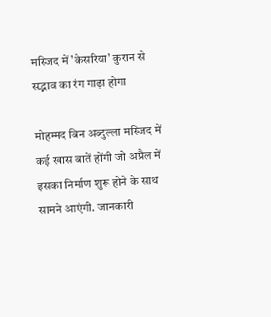मस्जिद में 'केसरिया' कुरान से सद्भाव का रंग गाढ़ा होगा

मोहम्मद बिन अब्दुल्ला मस्जिद में कई खास बातें होंगी जो अप्रैल में इसका निर्माण शुरू होने के साथ सामने आएंगी. जानकारी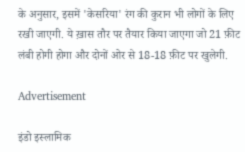के अनुसार, इसमें 'केसरिया' रंग की कुरान भी लोगों के लिए रखी जाएगी. ये ख़ास तौर पर तैयार किया जाएगा जो 21 फ़ीट लंबी होगी होगा और दोनों ओर से 18-18 फ़ीट पर खुलेगी.

Advertisement

इंडो इस्लामिक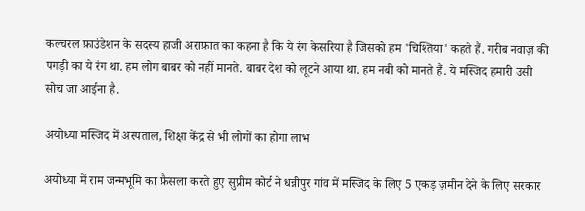कल्चरल फ़ाउंडेशन के सदस्य हाजी अराफ़ात का कहना है कि ये रंग केसरिया है जिसको हम 'चिश्तिया' कहते हैं. गरीब नवाज़ की पगड़ी का ये रंग था. हम लोग बाबर को नहीं मानते. बाबर देश को लूटने आया था. हम नबी को मानते हैं. ये मस्जिद हमारी उसी सोच जा आईना है.

अयोध्या मस्जिद में अस्पताल, शिक्षा केंद्र से भी लोगों का होगा लाभ

अयोध्या में राम जन्मभूमि का फ़ैसला करते हुए सुप्रीम कोर्ट ने धन्नीपुर गांव में मस्जिद के लिए 5 एकड़ ज़मीन देने के लिए सरकार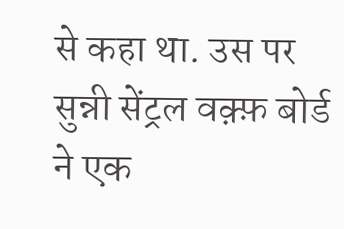से कहा था. उस पर सुन्नी सेंट्रल वक़्फ़ बोर्ड ने एक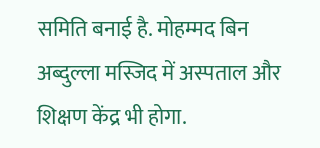समिति बनाई है. मोहम्मद बिन अब्दुल्ला मस्जिद में अस्पताल और शिक्षण केंद्र भी होगा.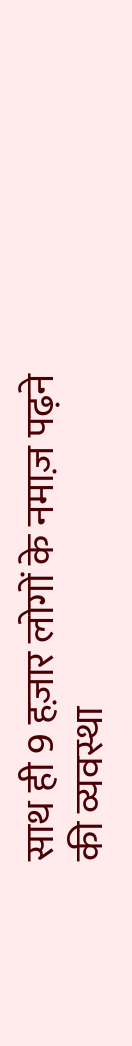साथ ही 9 हज़ार लोगों के नमाज़ पढ़ने की व्यवस्था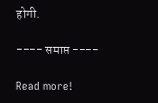होगी.

---- समाप्त ----

Read more!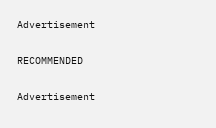Advertisement

RECOMMENDED

Advertisement